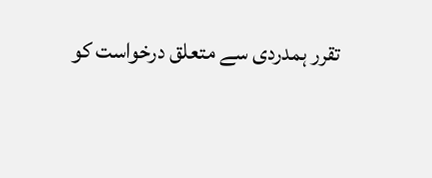تقرر ہمدردی سے متعلق درخواست کو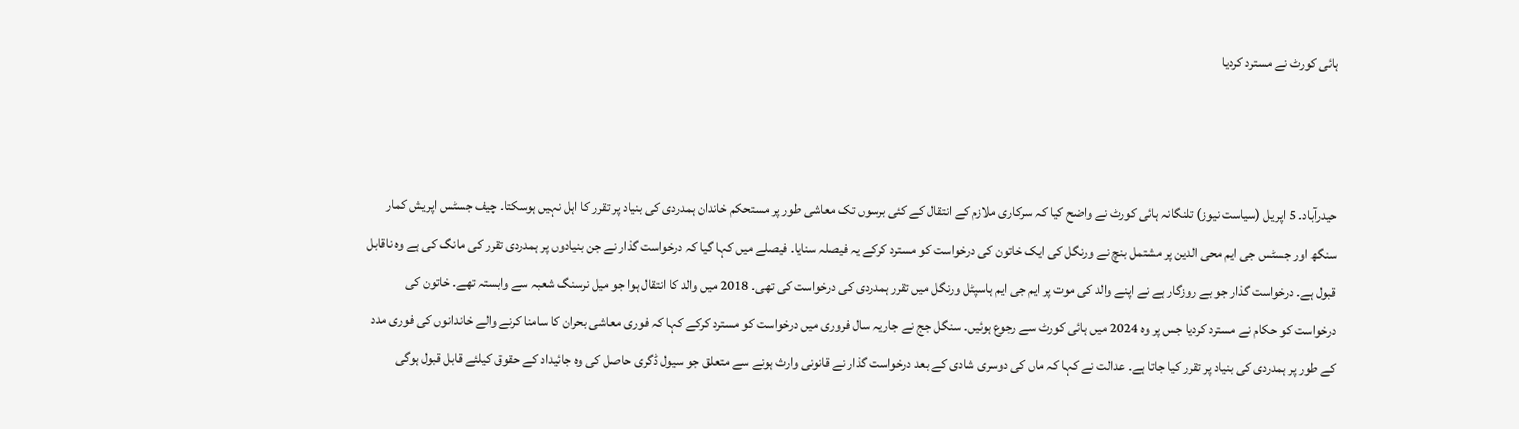ہائی کورٹ نے مسترد کردیا



حیدرآباد۔ 5 اپریل (سیاست نیوز) تلنگانہ ہائی کورٹ نے واضح کیا کہ سرکاری ملازم کے انتقال کے کئی برسوں تک معاشی طور پر مستحکم خاندان ہمدردی کی بنیاد پر تقرر کا اہل نہیں ہوسکتا۔ چیف جسٹس اپریش کمار سنگھ اور جسٹس جی ایم محی الدین پر مشتمل بنچ نے ورنگل کی ایک خاتون کی درخواست کو مسترد کرکے یہ فیصلہ سنایا۔ فیصلے میں کہا گیا کہ درخواست گذار نے جن بنیادوں پر ہمدردی تقرر کی مانگ کی ہے وہ ناقابل قبول ہے۔ درخواست گذار جو بے روزگار ہے نے اپنے والد کی موت پر ایم جی ایم ہاسپٹل ورنگل میں تقرر ہمدردی کی درخواست کی تھی۔ 2018 میں والد کا انتقال ہوا جو میل نرسنگ شعبہ سے وابستہ تھے۔ خاتون کی درخواست کو حکام نے مسترد کردیا جس پر وہ 2024 میں ہائی کورٹ سے رجوع ہوئیں۔ سنگل جج نے جاریہ سال فروری میں درخواست کو مسترد کرکے کہا کہ فوری معاشی بحران کا سامنا کرنے والے خاندانوں کی فوری مدد کے طور پر ہمدردی کی بنیاد پر تقرر کیا جاتا ہے۔ عدالت نے کہا کہ ماں کی دوسری شادی کے بعد درخواست گذار نے قانونی وارث ہونے سے متعلق جو سیول ڈگری حاصل کی وہ جائیداد کے حقوق کیلئے قابل قبول ہوگی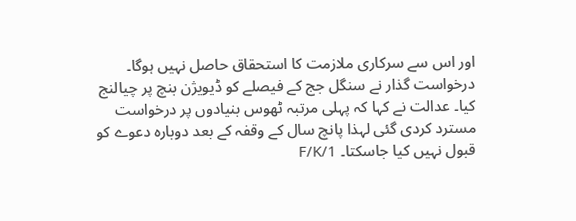اور اس سے سرکاری ملازمت کا استحقاق حاصل نہیں ہوگا۔ درخواست گذار نے سنگل جج کے فیصلے کو ڈیویژن بنچ پر چیالنج کیا۔ عدالت نے کہا کہ پہلی مرتبہ ٹھوس بنیادوں پر درخواست مسترد کردی گئی لہذا پانچ سال کے وقفہ کے بعد دوبارہ دعوے کو قبول نہیں کیا جاسکتا۔ 1/F/K